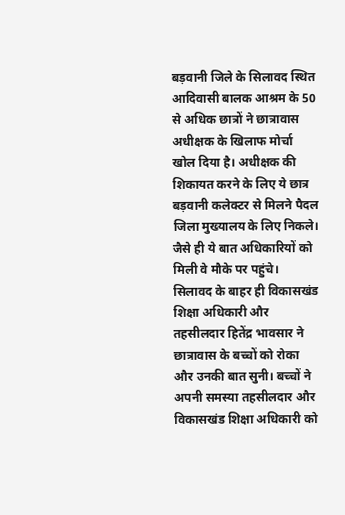बड़वानी जिले के सिलावद स्थित आदिवासी बालक आश्रम के 50 से अधिक छात्रों ने छात्रावास अधीक्षक के खिलाफ मोर्चा खोल दिया है। अधीक्षक की शिकायत करने के लिए ये छात्र बड़वानी कलेक्टर से मिलने पैदल जिला मुख्यालय के लिए निकले। जैसे ही ये बात अधिकारियों को मिली वे मौके पर पहुंचे। सिलावद के बाहर ही विकासखंड शिक्षा अधिकारी और तहसीलदार हितेंद्र भावसार ने छात्रावास के बच्चों को रोका और उनकी बात सुनी। बच्चों ने अपनी समस्या तहसीलदार और विकासखंड शिक्षा अधिकारी को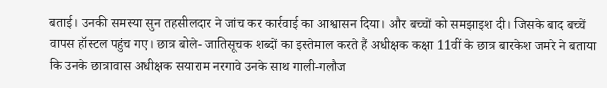बताई। उनकी समस्या सुन तहसीलदार ने जांच कर कार्रवाई का आश्वासन दिया। और बच्चों को समझाइश दी। जिसके बाद बच्चें वापस हॉस्टल पहुंच गए। छात्र बोले- जातिसूचक शब्दों का इस्तेमाल करते हैं अधीक्षक कक्षा 11वीं के छात्र बारकेश जमरे ने बताया कि उनके छात्रावास अधीक्षक सयाराम नरगावे उनके साथ गाली-गलौज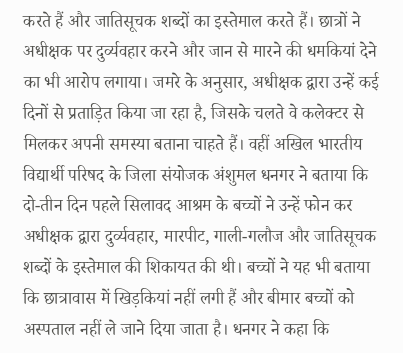करते हैं और जातिसूचक शब्दों का इस्तेमाल करते हैं। छात्रों ने अधीक्षक पर दुर्व्यवहार करने और जान से मारने की धमकियां देने का भी आरोप लगाया। जमरे के अनुसार, अधीक्षक द्वारा उन्हें कई दिनों से प्रताड़ित किया जा रहा है, जिसके चलते वे कलेक्टर से मिलकर अपनी समस्या बताना चाहते हैं। वहीं अखिल भारतीय विद्यार्थी परिषद के जिला संयोजक अंशुमल धनगर ने बताया कि दो-तीन दिन पहले सिलावद आश्रम के बच्चों ने उन्हें फोन कर अधीक्षक द्वारा दुर्व्यवहार, मारपीट, गाली-गलौज और जातिसूचक शब्दों के इस्तेमाल की शिकायत की थी। बच्चों ने यह भी बताया कि छात्रावास में खिड़कियां नहीं लगी हैं और बीमार बच्चों को अस्पताल नहीं ले जाने दिया जाता है। धनगर ने कहा कि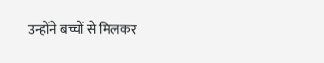उन्होंने बच्चों से मिलकर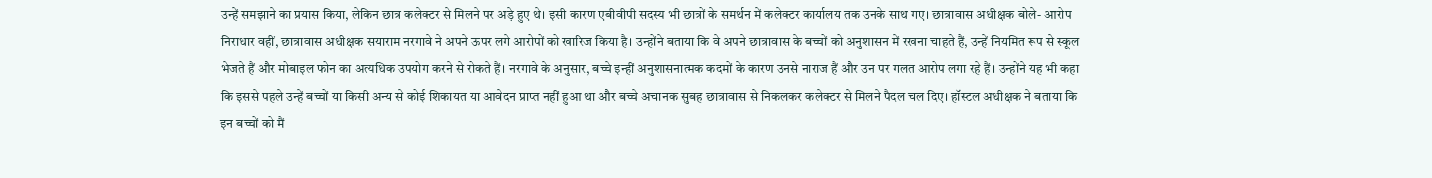उन्हें समझाने का प्रयास किया, लेकिन छात्र कलेक्टर से मिलने पर अड़े हुए थे। इसी कारण एबीवीपी सदस्य भी छात्रों के समर्थन में कलेक्टर कार्यालय तक उनके साथ गए। छात्रावास अधीक्षक बोले- आरोप निराधार वहीं, छात्रावास अधीक्षक सयाराम नरगावे ने अपने ऊपर लगे आरोपों को खारिज किया है। उन्होंने बताया कि वे अपने छात्रावास के बच्चों को अनुशासन में रखना चाहते हैं, उन्हें नियमित रूप से स्कूल भेजते हैं और मोबाइल फोन का अत्यधिक उपयोग करने से रोकते हैं। नरगावे के अनुसार, बच्चे इन्हीं अनुशासनात्मक कदमों के कारण उनसे नाराज हैं और उन पर गलत आरोप लगा रहे हैं। उन्होंने यह भी कहा कि इससे पहले उन्हें बच्चों या किसी अन्य से कोई शिकायत या आवेदन प्राप्त नहीं हुआ था और बच्चे अचानक सुबह छात्रावास से निकलकर कलेक्टर से मिलने पैदल चल दिए। हॉस्टल अधीक्षक ने बताया कि इन बच्चों को मैं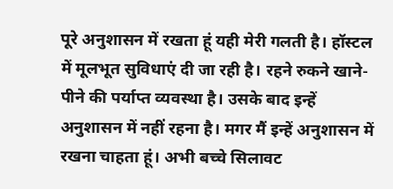पूरे अनुशासन में रखता हूं यही मेरी गलती है। हॉस्टल में मूलभूत सुविधाएं दी जा रही है। रहने रुकने खाने-पीने की पर्याप्त व्यवस्था है। उसके बाद इन्हें अनुशासन में नहीं रहना है। मगर मैं इन्हें अनुशासन में रखना चाहता हूं। अभी बच्चे सिलावट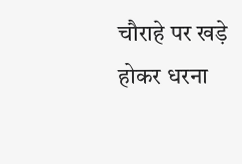चौराहे पर खड़े होकर धरना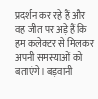प्रदर्शन कर रहे हैं और वह जीत पर अड़े हैं कि हम कलेक्टर से मिलकर अपनी समस्याओं को बताएंगे। बड़वानी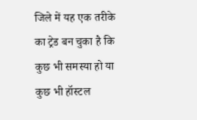जिले में यह एक तरीके का ट्रेड बन चुका है कि कुछ भी समस्या हो या कुछ भी हॉस्टल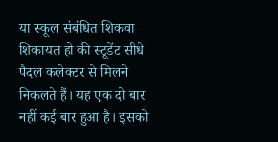या स्कूल संबंधित शिकवा शिकायत हो की स्टूडेंट सीधे पैदल कलेक्टर से मिलने निकलते हैं। यह एक दो बार नहीं कई बार हुआ है। इसको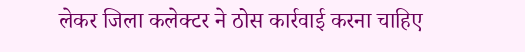लेकर जिला कलेक्टर ने ठोस कार्रवाई करना चाहिए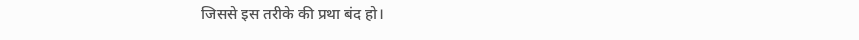जिससे इस तरीके की प्रथा बंद हो।